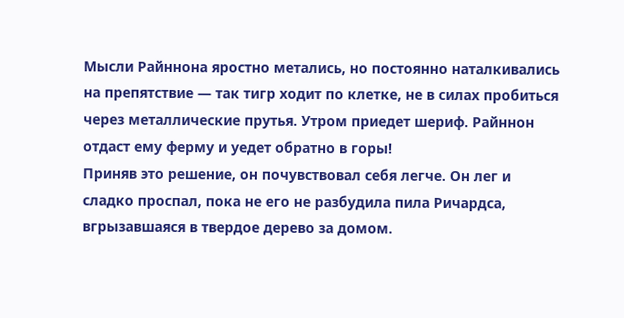Мысли Райннона яростно метались, но постоянно наталкивались на препятствие — так тигр ходит по клетке, не в силах пробиться через металлические прутья. Утром приедет шериф. Райннон отдаст ему ферму и уедет обратно в горы!
Приняв это решение, он почувствовал себя легче. Он лег и сладко проспал, пока не его не разбудила пила Ричардса, вгрызавшаяся в твердое дерево за домом.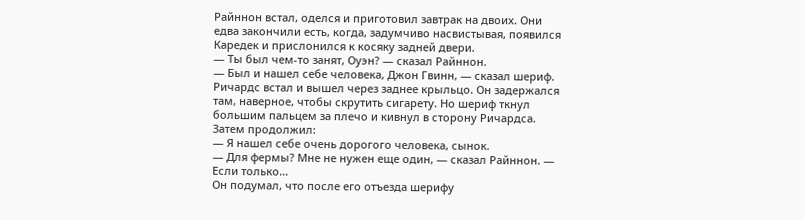Райннон встал, оделся и приготовил завтрак на двоих. Они едва закончили есть, когда, задумчиво насвистывая, появился Каредек и прислонился к косяку задней двери.
— Ты был чем-то занят, Оуэн? — сказал Райннон.
— Был и нашел себе человека, Джон Гвинн, — сказал шериф.
Ричардс встал и вышел через заднее крыльцо. Он задержался там, наверное, чтобы скрутить сигарету. Но шериф ткнул большим пальцем за плечо и кивнул в сторону Ричардса.
Затем продолжил:
— Я нашел себе очень дорогого человека, сынок.
— Для фермы? Мне не нужен еще один, — сказал Райннон. — Если только…
Он подумал, что после его отъезда шерифу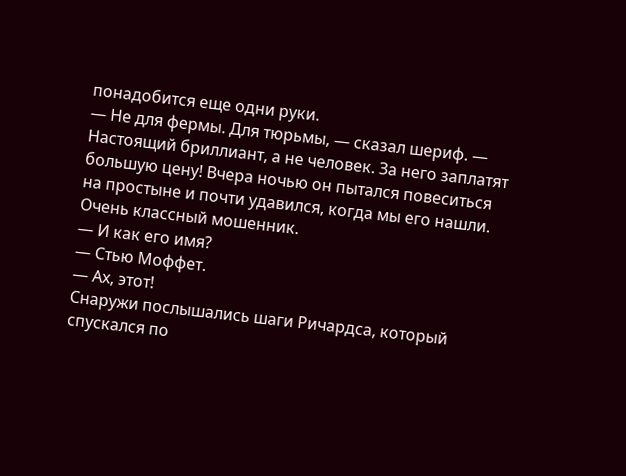понадобится еще одни руки.
— Не для фермы. Для тюрьмы, — сказал шериф. — Настоящий бриллиант, а не человек. За него заплатят большую цену! Вчера ночью он пытался повеситься на простыне и почти удавился, когда мы его нашли. Очень классный мошенник.
— И как его имя?
— Стью Моффет.
— Ах, этот!
Снаружи послышались шаги Ричардса, который спускался по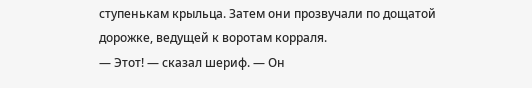ступенькам крыльца. Затем они прозвучали по дощатой дорожке, ведущей к воротам корраля.
— Этот! — сказал шериф. — Он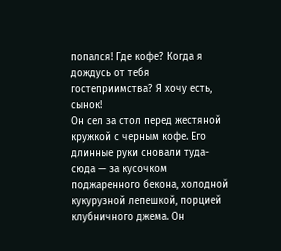попался! Где кофе? Когда я дождусь от тебя гостеприимства? Я хочу есть, сынок!
Он сел за стол перед жестяной кружкой с черным кофе. Его длинные руки сновали туда-сюда — за кусочком поджаренного бекона, холодной кукурузной лепешкой, порцией клубничного джема. Он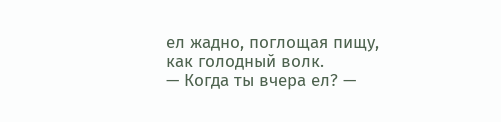ел жадно, поглощая пищу, как голодный волк.
— Когда ты вчера ел? —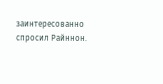заинтересованно спросил Райннон.